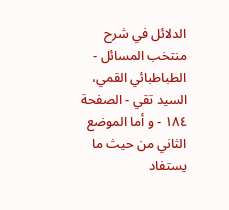الدلائل في شرح منتخب المسائل - الطباطبائي القمي، السید تقي - الصفحة ١٨٤ - و أما الموضع الثاني من حيث ما يستفاد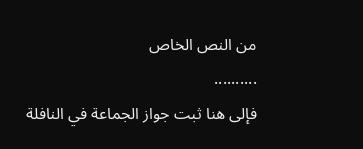من النص الخاص
..........
فإلى هنا ثبت جواز الجماعة في النافلة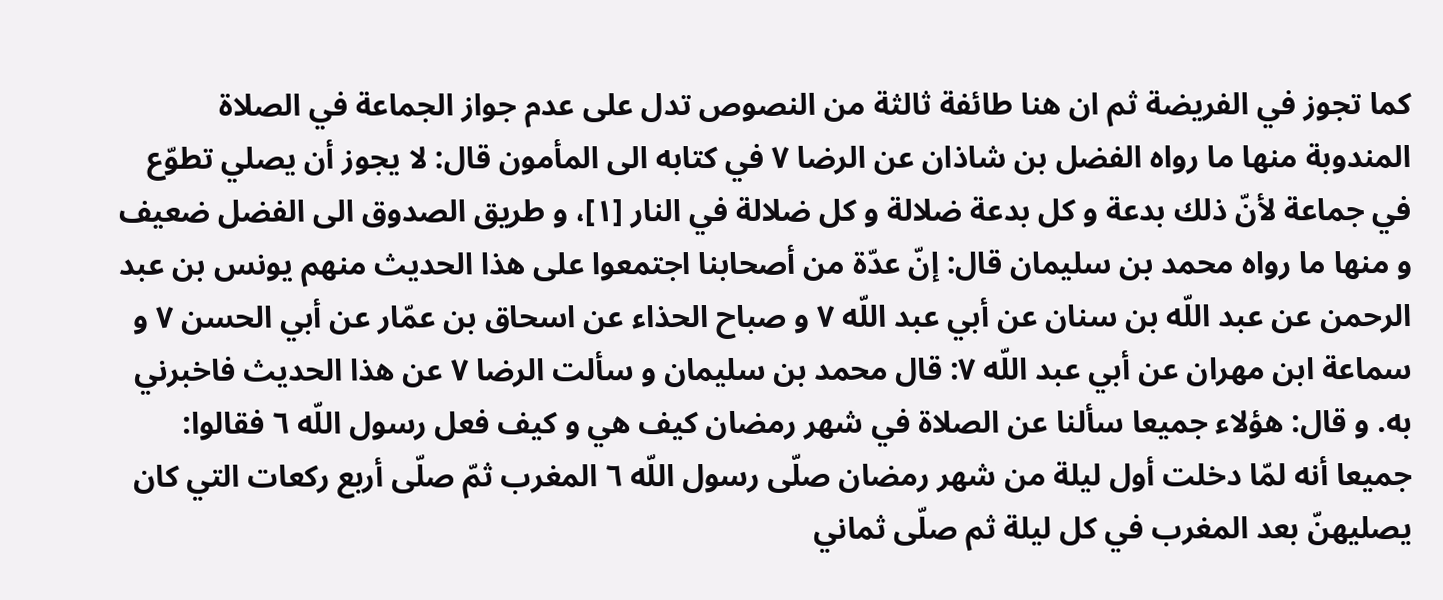كما تجوز في الفريضة ثم ان هنا طائفة ثالثة من النصوص تدل على عدم جواز الجماعة في الصلاة المندوبة منها ما رواه الفضل بن شاذان عن الرضا ٧ في كتابه الى المأمون قال: لا يجوز أن يصلي تطوّع في جماعة لأنّ ذلك بدعة و كل بدعة ضلالة و كل ضلالة في النار [١]، و طريق الصدوق الى الفضل ضعيف و منها ما رواه محمد بن سليمان قال: إنّ عدّة من أصحابنا اجتمعوا على هذا الحديث منهم يونس بن عبد الرحمن عن عبد اللّه بن سنان عن أبي عبد اللّه ٧ و صباح الحذاء عن اسحاق بن عمّار عن أبي الحسن ٧ و سماعة ابن مهران عن أبي عبد اللّه ٧: قال محمد بن سليمان و سألت الرضا ٧ عن هذا الحديث فاخبرني به. و قال: هؤلاء جميعا سألنا عن الصلاة في شهر رمضان كيف هي و كيف فعل رسول اللّه ٦ فقالوا: جميعا أنه لمّا دخلت أول ليلة من شهر رمضان صلّى رسول اللّه ٦ المغرب ثمّ صلّى أربع ركعات التي كان يصليهنّ بعد المغرب في كل ليلة ثم صلّى ثماني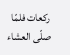ركعات فلمّا صلّى العشاء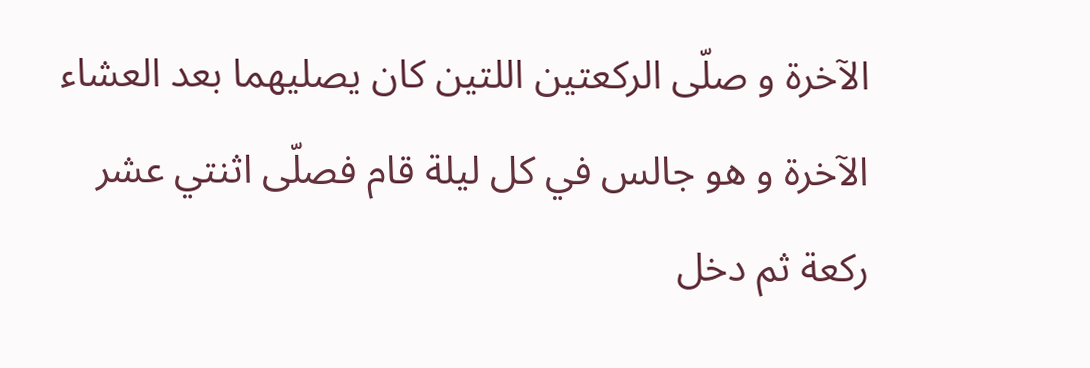الآخرة و صلّى الركعتين اللتين كان يصليهما بعد العشاء الآخرة و هو جالس في كل ليلة قام فصلّى اثنتي عشر ركعة ثم دخل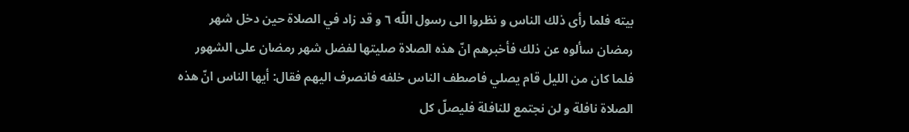بيته فلما رأى ذلك الناس و نظروا الى رسول اللّه ٦ و قد زاد في الصلاة حين دخل شهر رمضان سألوه عن ذلك فأخبرهم انّ هذه الصلاة صليتها لفضل شهر رمضان على الشهور فلما كان من الليل قام يصلي فاصطف الناس خلفه فانصرف اليهم فقال: أيها الناس انّ هذه الصلاة نافلة و لن نجتمع للنافلة فليصلّ كل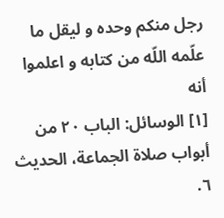رجل منكم وحده و ليقل ما علّمه اللّه من كتابه و اعلموا أنه
[١] الوسائل: الباب ٢٠ من أبواب صلاة الجماعة، الحديث ٦.